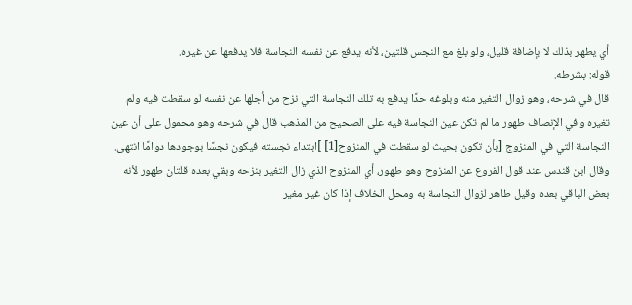أي يطهر بذلك لا بإضافة قليل، ولو بلغ مع النجس قلتين، لأنه يدفع عن نفسه النجاسة فلا يدفعها عن غيره.
قوله: بشرطه.
قال في شرحه، وهو زوال التغير منه وبلوغه حدًا يدفع به تلك النجاسة التي نزح من أجلها عن نفسه لو سقطت فيه ولم تغيره وفي الإنصاف طهور ما لم تكن عين النجاسة فيه على الصحيح من المذهب قال في شرحه وهو محمول على أن عين النجاسة التي في المنزوج [بأن تكون بحيث لو سقطت في المنزوح[1] ]ابتداء نجسته فيكون نجسًا بوجودها دوامًا انتهى.
وقال ابن قندس عند قول الفروع عن المنزوح وهو طهور، أي المنزوح الذي زال التغير بنزحه وبقي بعده قلتان طهور لأنه بعض الباقي بعده وقيل طاهر لزوال النجاسة به ومحل الخلاف إذا كان غير مغير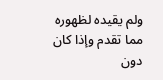ولم يقيده لظهوره مما تقدم وإذا كان دون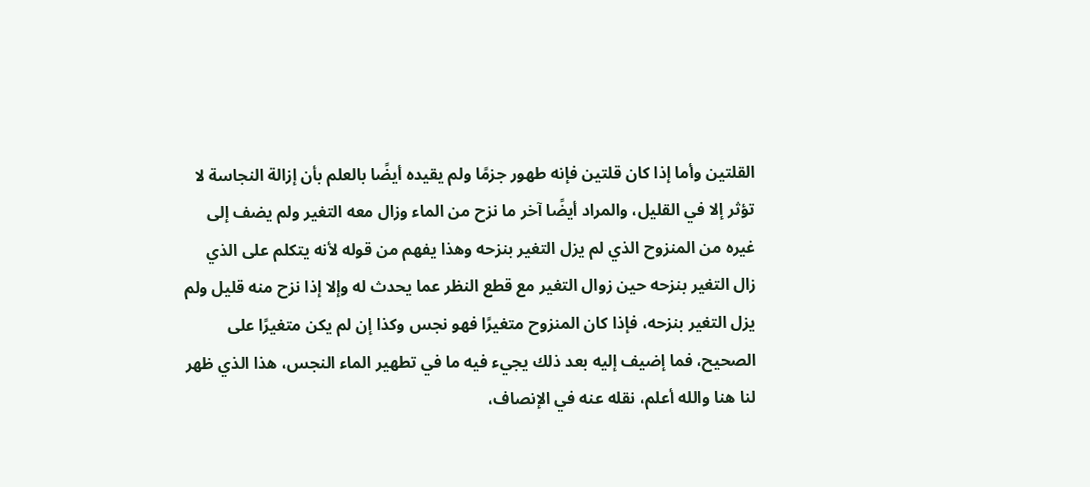القلتين وأما إذا كان قلتين فإنه طهور جزمًا ولم يقيده أيضًا بالعلم بأن إزالة النجاسة لا تؤثر إلا في القليل، والمراد أيضًا آخر ما نزح من الماء وزال معه التغير ولم يضف إلى غيره من المنزوح الذي لم يزل التغير بنزحه وهذا يفهم من قوله لأنه يتكلم على الذي زال التغير بنزحه حين زوال التغير مع قطع النظر عما يحدث له وإلا إذا نزح منه قليل ولم يزل التغير بنزحه، فإذا كان المنزوح متغيرًا فهو نجس وكذا إن لم يكن متغيرًا على الصحيح، فما إضيف إليه بعد ذلك يجيء فيه ما في تطهير الماء النجس، هذا الذي ظهر لنا هنا والله أعلم، نقله عنه في الإنصاف،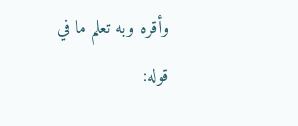وأقره وبه تعلم ما في قوله: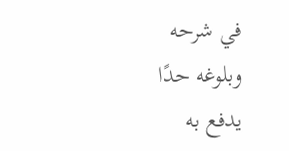في شرحه وبلوغه حدًا يدفع به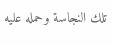تلك النجاسة وحمله عليه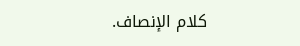كلام الإنصاف.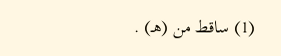(1) ساقط من (هـ) .